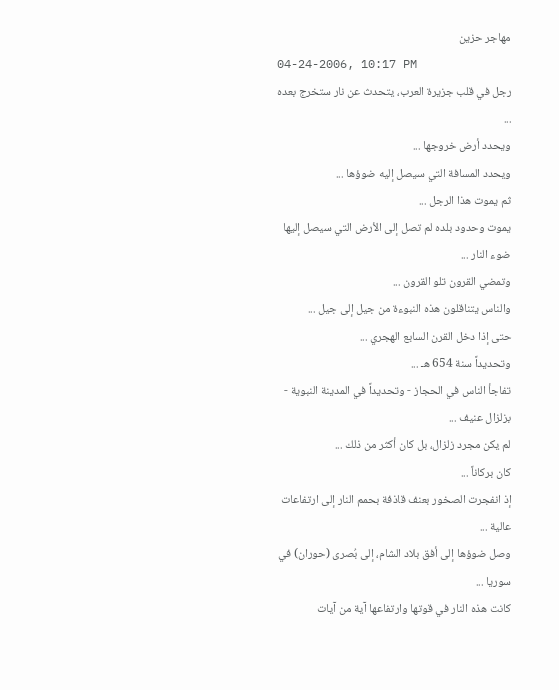مهاجر حزين
04-24-2006, 10:17 PM
رجل في قلب جزيرة العرب، يتحدث عن نار ستخرج بعده ...
ويحدد أرض خروجها ...
ويحدد المسافة التي سيصل إليه ضوؤها ...
ثم يموت هذا الرجل ...
يموت وحدود بلده لم تصل إلى الأرض التي سيصل إليها ضوء النار ...
وتمضي القرون تلو القرون ...
والناس يتناقلون هذه النبوءة من جيل إلى جيل ...
حتى إذا دخل القرن السابع الهجري ...
وتحديداً سنة 654 هـ ...
تفاجأ الناس في الحجاز - وتحديداً في المدينة النبوية - بزلزال عنيف ...
لم يكن مجرد زلزال، بل كان أكثر من ذلك ...
كان بركاناً ...
إذ انفجرت الصخور بعنف قاذفة بحمم النار إلى ارتفاعات عالية ...
وصل ضوؤها إلى أفق بلاد الشام، إلى بُصرى (حوران) في سوريا ...
كانت هذه النار في قوتها وارتفاعها آية من آيات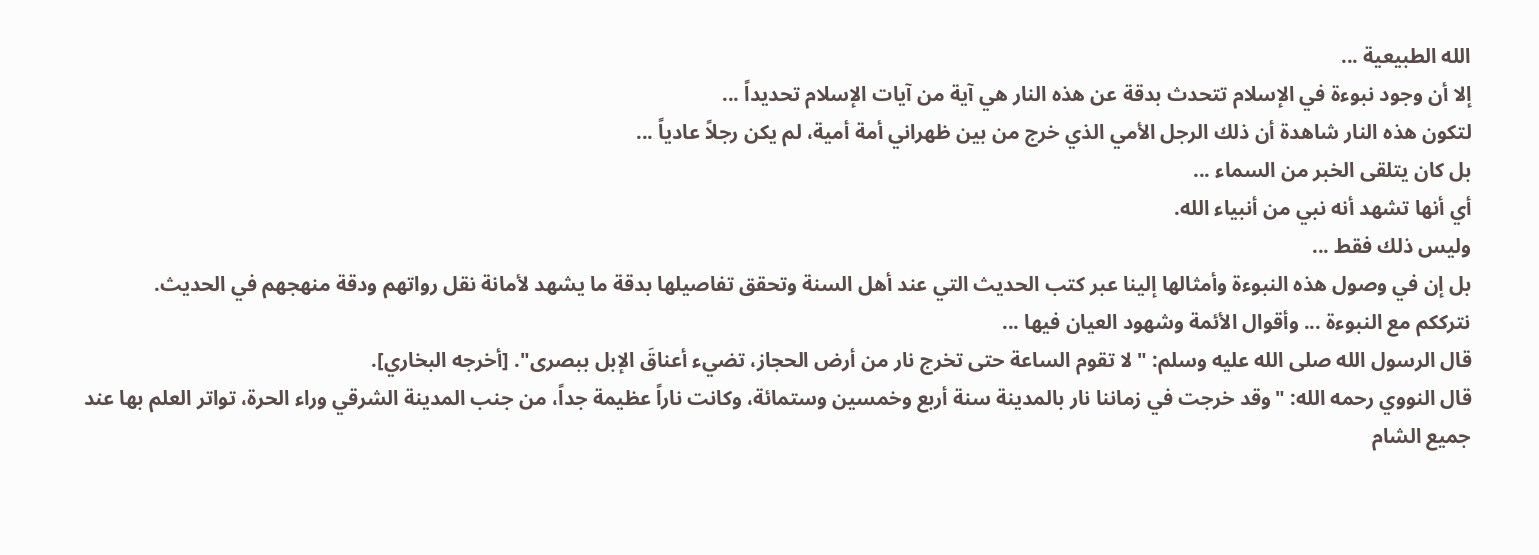الله الطبيعية ...
إلا أن وجود نبوءة في الإسلام تتحدث بدقة عن هذه النار هي آية من آيات الإسلام تحديداً ...
لتكون هذه النار شاهدة أن ذلك الرجل الأمي الذي خرج من بين ظهراني أمة أمية، لم يكن رجلاً عادياً ...
بل كان يتلقى الخبر من السماء ...
أي أنها تشهد أنه نبي من أنبياء الله.
وليس ذلك فقط ...
بل إن في وصول هذه النبوءة وأمثالها إلينا عبر كتب الحديث التي عند أهل السنة وتحقق تفاصيلها بدقة ما يشهد لأمانة نقل رواتهم ودقة منهجهم في الحديث.
نترككم مع النبوءة ... وأقوال الأئمة وشهود العيان فيها ...
قال الرسول الله صلى الله عليه وسلم: "لا تقوم الساعة حتى تخرج نار من أرض الحجاز، تضيء أعناقَ الإبل ببصرى". [أخرجه البخاري].
قال النووي رحمه الله: "وقد خرجت في زماننا نار بالمدينة سنة أربع وخمسين وستمائة، وكانت ناراً عظيمة جداً، من جنب المدينة الشرقي وراء الحرة، تواتر العلم بها عند جميع الشام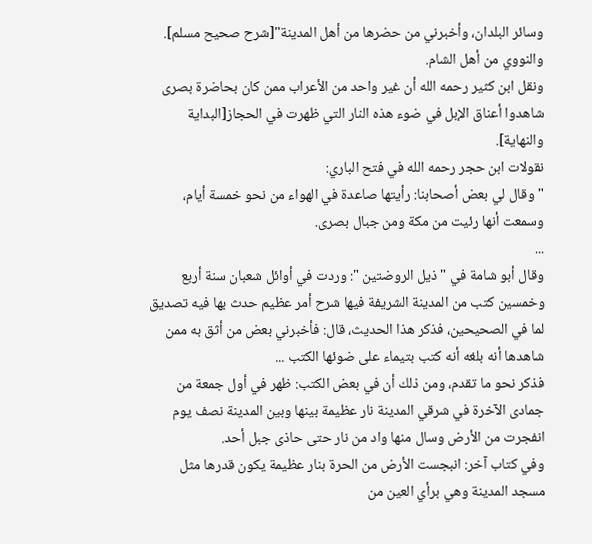وسائر البلدان، وأخبرني من حضرها من أهل المدينة"[شرح صحيح مسلم].
والنووي من أهل الشام.
ونقل ابن كثير رحمه الله أن غير واحد من الأعراب ممن كان بحاضرة بصرى شاهدوا أعناق الإبل في ضوء هذه النار التي ظهرت في الحجاز[البداية والنهاية].
نقولات ابن حجر رحمه الله في فتح الباري:
"وقال لي بعض أصحابنا: رأيتها صاعدة في الهواء من نحو خمسة أيام، وسمعت أنها رئيت من مكة ومن جبال بصرى.
...
وقال أبو شامة في " ذيل الروضتين ": وردت في أوائل شعبان سنة أربع وخمسين كتب من المدينة الشريفة فيها شرح أمر عظيم حدث بها فيه تصديق لما في الصحيحين، فذكر هذا الحديث، قال: فأخبرني بعض من أثق به ممن شاهدها أنه بلغه أنه كتب بتيماء على ضوئها الكتب ...
فذكر نحو ما تقدم، ومن ذلك أن في بعض الكتب: ظهر في أول جمعة من جمادى الآخرة في شرقي المدينة نار عظيمة بينها وبين المدينة نصف يوم انفجرت من الأرض وسال منها واد من نار حتى حاذى جبل أحد.
وفي كتاب آخر: انبجست الأرض من الحرة بنار عظيمة يكون قدرها مثل مسجد المدينة وهي برأي العين من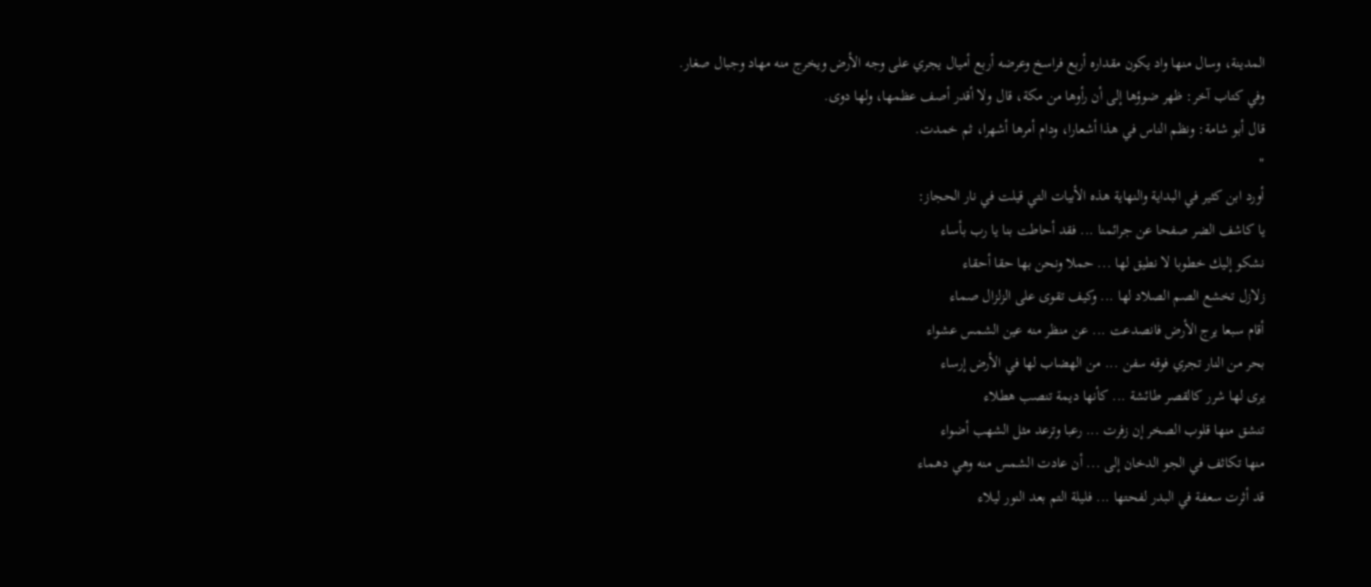المدينة، وسال منها واد يكون مقداره أربع فراسخ وعرضه أربع أميال يجري على وجه الأرض ويخرج منه مهاد وجبال صغار.
وفي كتاب آخر: ظهر ضوؤها إلى أن رأوها من مكة، قال ولا أقدر أصف عظمها، ولها دوى.
قال أبو شامة: ونظم الناس في هذا أشعارا، ودام أمرها أشهرا، ثم خمدت.
"
أورد ابن كثير في البداية والنهاية هذه الأبيات التي قيلت في نار الحجاز:
يا كاشف الضر صفحا عن جرائمنا ... فقد أحاطت بنا يا رب بأساء
نشكو إليك خطوبا لا نطيق لها ... حملا ونحن بها حقا أحقاء
زلازل تخشع الصم الصلاد لها ... وكيف تقوى على الزلزال صماء
أقام سبعا يرج الأرض فانصدعت ... عن منظر منه عين الشمس عشواء
بحر من النار تجري فوقه سفن ... من الهضاب لها في الأرض إرساء
يرى لها شرر كالقصر طائشة ... كأنها ديمة تنصب هطلاء
تنشق منها قلوب الصخر إن زفرت ... رعبا وترعد مثل الشهب أضواء
منها تكاثف في الجو الدخان إلى ... أن عادت الشمس منه وهي دهماء
قد أثرت سعفة في البدر لفحتها ... فليلة التم بعد النور ليلاء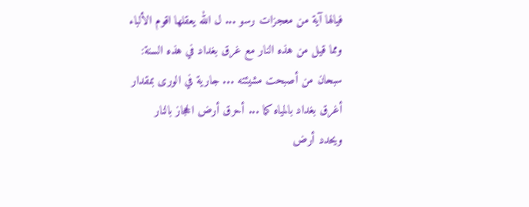فيالها آية من معجزات رسو ... ل الله يعقلها اقوم الألباء
ومما قيل من هذه النار مع غرق بغداد في هذه السنة:
سبحان من أصبحت مشيئته ... جارية في الورى بمقدار
أغرق بغداد بالمياه كما ... أحرق أرض الحجاز بالنار
ويحدد أرض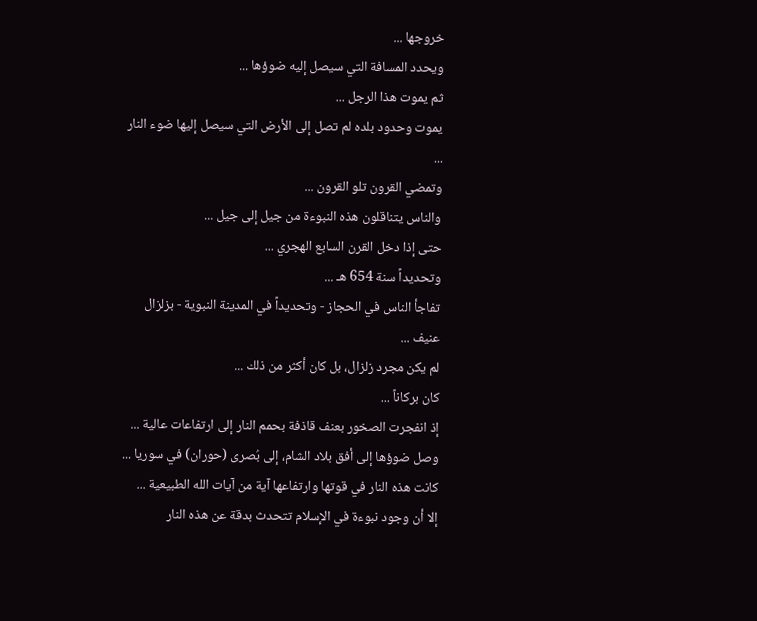خروجها ...
ويحدد المسافة التي سيصل إليه ضوؤها ...
ثم يموت هذا الرجل ...
يموت وحدود بلده لم تصل إلى الأرض التي سيصل إليها ضوء النار ...
وتمضي القرون تلو القرون ...
والناس يتناقلون هذه النبوءة من جيل إلى جيل ...
حتى إذا دخل القرن السابع الهجري ...
وتحديداً سنة 654 هـ ...
تفاجأ الناس في الحجاز - وتحديداً في المدينة النبوية - بزلزال عنيف ...
لم يكن مجرد زلزال، بل كان أكثر من ذلك ...
كان بركاناً ...
إذ انفجرت الصخور بعنف قاذفة بحمم النار إلى ارتفاعات عالية ...
وصل ضوؤها إلى أفق بلاد الشام، إلى بُصرى (حوران) في سوريا ...
كانت هذه النار في قوتها وارتفاعها آية من آيات الله الطبيعية ...
إلا أن وجود نبوءة في الإسلام تتحدث بدقة عن هذه النار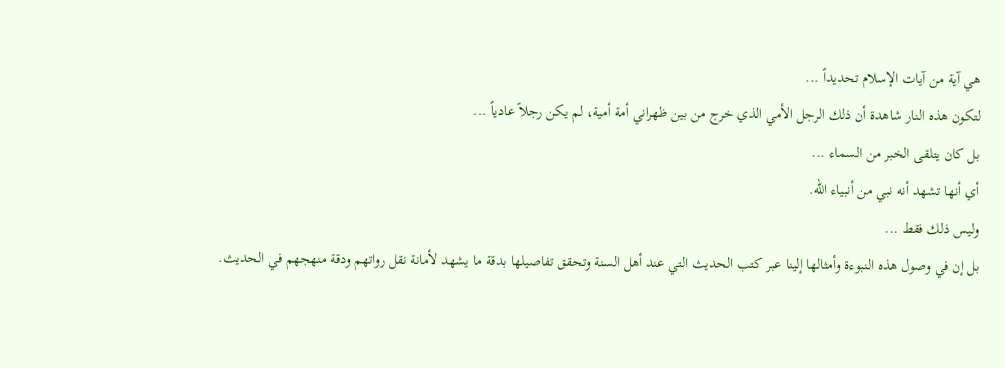هي آية من آيات الإسلام تحديداً ...
لتكون هذه النار شاهدة أن ذلك الرجل الأمي الذي خرج من بين ظهراني أمة أمية، لم يكن رجلاً عادياً ...
بل كان يتلقى الخبر من السماء ...
أي أنها تشهد أنه نبي من أنبياء الله.
وليس ذلك فقط ...
بل إن في وصول هذه النبوءة وأمثالها إلينا عبر كتب الحديث التي عند أهل السنة وتحقق تفاصيلها بدقة ما يشهد لأمانة نقل رواتهم ودقة منهجهم في الحديث.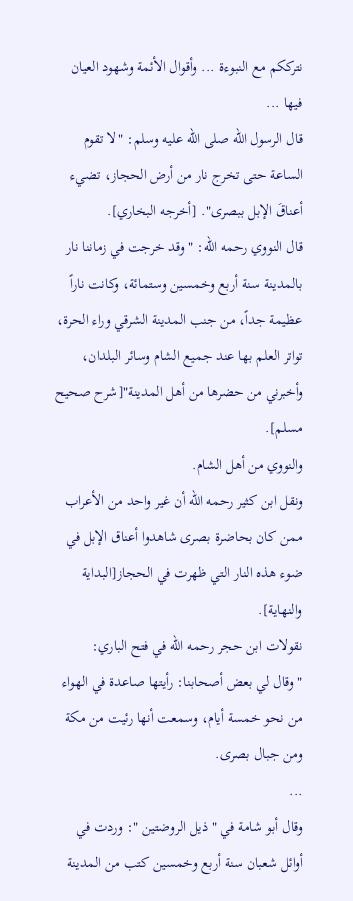نترككم مع النبوءة ... وأقوال الأئمة وشهود العيان فيها ...
قال الرسول الله صلى الله عليه وسلم: "لا تقوم الساعة حتى تخرج نار من أرض الحجاز، تضيء أعناقَ الإبل ببصرى". [أخرجه البخاري].
قال النووي رحمه الله: "وقد خرجت في زماننا نار بالمدينة سنة أربع وخمسين وستمائة، وكانت ناراً عظيمة جداً، من جنب المدينة الشرقي وراء الحرة، تواتر العلم بها عند جميع الشام وسائر البلدان، وأخبرني من حضرها من أهل المدينة"[شرح صحيح مسلم].
والنووي من أهل الشام.
ونقل ابن كثير رحمه الله أن غير واحد من الأعراب ممن كان بحاضرة بصرى شاهدوا أعناق الإبل في ضوء هذه النار التي ظهرت في الحجاز[البداية والنهاية].
نقولات ابن حجر رحمه الله في فتح الباري:
"وقال لي بعض أصحابنا: رأيتها صاعدة في الهواء من نحو خمسة أيام، وسمعت أنها رئيت من مكة ومن جبال بصرى.
...
وقال أبو شامة في " ذيل الروضتين ": وردت في أوائل شعبان سنة أربع وخمسين كتب من المدينة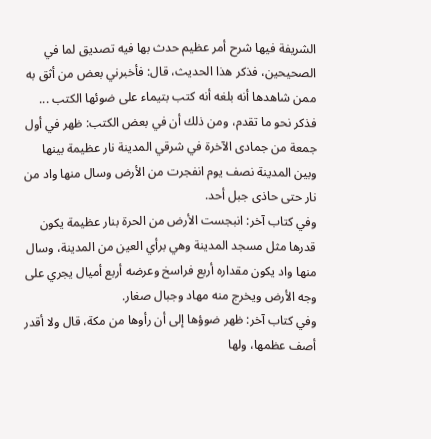الشريفة فيها شرح أمر عظيم حدث بها فيه تصديق لما في الصحيحين، فذكر هذا الحديث، قال: فأخبرني بعض من أثق به ممن شاهدها أنه بلغه أنه كتب بتيماء على ضوئها الكتب ...
فذكر نحو ما تقدم، ومن ذلك أن في بعض الكتب: ظهر في أول جمعة من جمادى الآخرة في شرقي المدينة نار عظيمة بينها وبين المدينة نصف يوم انفجرت من الأرض وسال منها واد من نار حتى حاذى جبل أحد.
وفي كتاب آخر: انبجست الأرض من الحرة بنار عظيمة يكون قدرها مثل مسجد المدينة وهي برأي العين من المدينة، وسال منها واد يكون مقداره أربع فراسخ وعرضه أربع أميال يجري على وجه الأرض ويخرج منه مهاد وجبال صغار.
وفي كتاب آخر: ظهر ضوؤها إلى أن رأوها من مكة، قال ولا أقدر أصف عظمها، ولها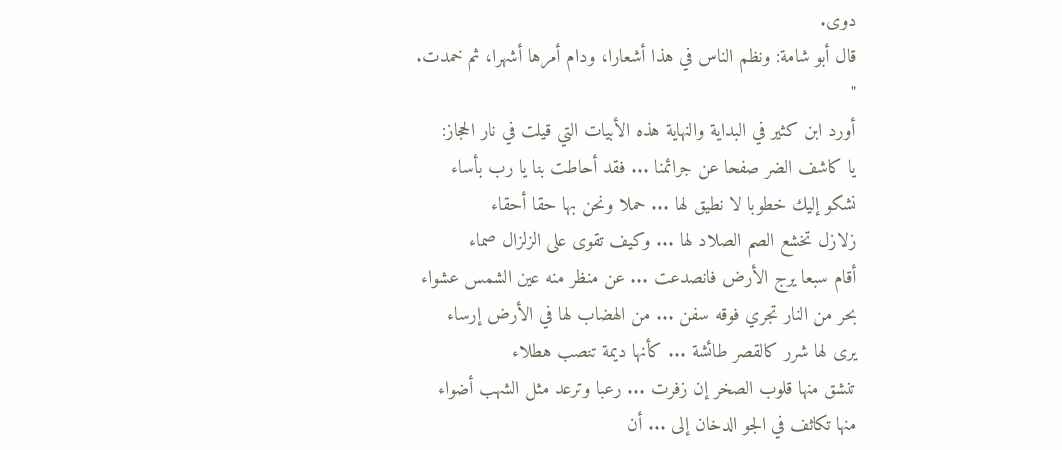دوى.
قال أبو شامة: ونظم الناس في هذا أشعارا، ودام أمرها أشهرا، ثم خمدت.
"
أورد ابن كثير في البداية والنهاية هذه الأبيات التي قيلت في نار الحجاز:
يا كاشف الضر صفحا عن جرائمنا ... فقد أحاطت بنا يا رب بأساء
نشكو إليك خطوبا لا نطيق لها ... حملا ونحن بها حقا أحقاء
زلازل تخشع الصم الصلاد لها ... وكيف تقوى على الزلزال صماء
أقام سبعا يرج الأرض فانصدعت ... عن منظر منه عين الشمس عشواء
بحر من النار تجري فوقه سفن ... من الهضاب لها في الأرض إرساء
يرى لها شرر كالقصر طائشة ... كأنها ديمة تنصب هطلاء
تنشق منها قلوب الصخر إن زفرت ... رعبا وترعد مثل الشهب أضواء
منها تكاثف في الجو الدخان إلى ... أن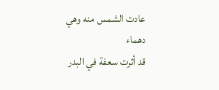عادت الشمس منه وهي دهماء
قد أثرت سعفة في البدر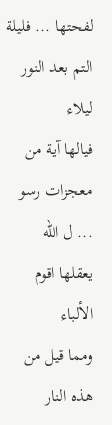لفحتها ... فليلة التم بعد النور ليلاء
فيالها آية من معجزات رسو ... ل الله يعقلها اقوم الألباء
ومما قيل من هذه النار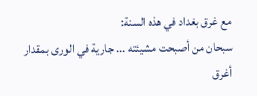مع غرق بغداد في هذه السنة:
سبحان من أصبحت مشيئته ... جارية في الورى بمقدار
أغرق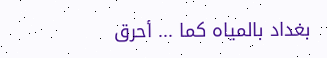بغداد بالمياه كما ... أحرق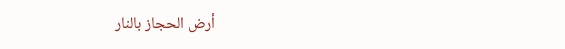أرض الحجاز بالنار